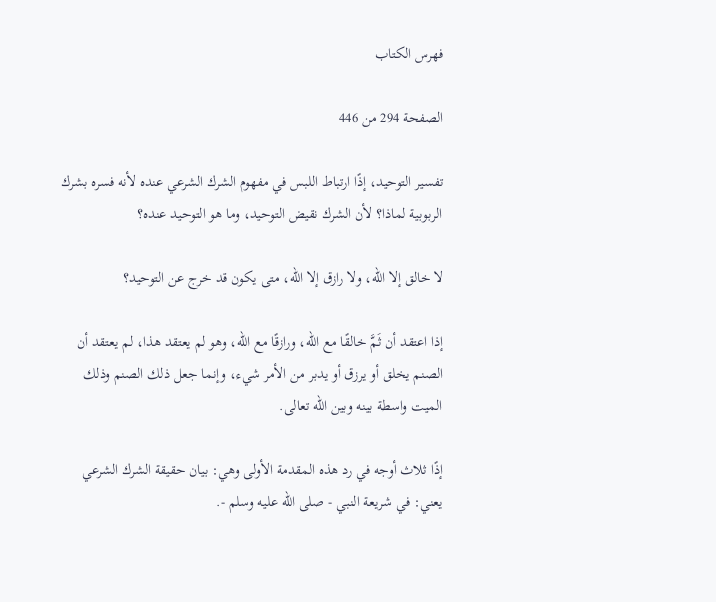فهرس الكتاب

الصفحة 294 من 446

تفسير التوحيد، إذًا ارتباط اللبس في مفهوم الشرك الشرعي عنده لأنه فسره بشرك الربوبية لماذا؟ لأن الشرك نقيض التوحيد، وما هو التوحيد عنده؟

لا خالق إلا الله، ولا رازق إلا الله، متى يكون قد خرج عن التوحيد؟

إذا اعتقد أن ثَمَّ خالقًا مع الله، ورازقًا مع الله، وهو لم يعتقد هذا، لم يعتقد أن الصنم يخلق أو يرزق أو يدبر من الأمر شيء، وإنما جعل ذلك الصنم وذلك الميت واسطة بينه وبين الله تعالى.

إذًا ثلاث أوجه في رد هذه المقدمة الأولى وهي: بيان حقيقة الشرك الشرعي يعني: في شريعة النبي - صلى الله عليه وسلم -.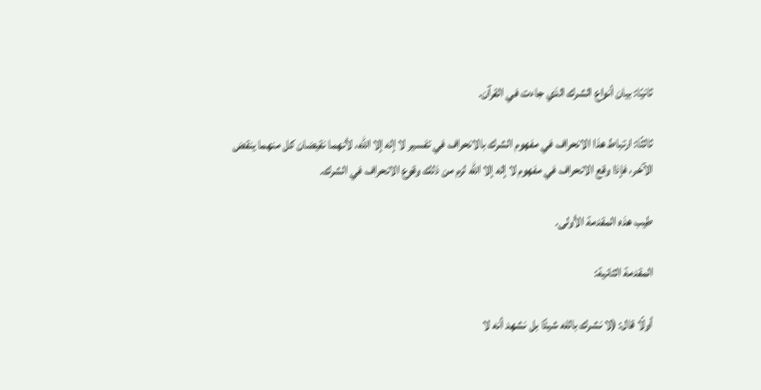ثانيًا: بيان أنواع الشرك الذي جاءت في القرآن.

ثالثًا: ارتباط هذا الانحراف في مفهوم الشرك بالانحراف في تفسير لا إله إلا الله، لأنهما نقيضان كل منهما ينقض الآخر، فإذا وقع الانحراف في مفهوم لا إله إلا الله لزم من ذلك وقوع الانحراف في الشرك.

طيب هذه المقدمة الأولى.

المقدمة الثانية:

أولًا قال: (لا نشرك بالله شيئًا بل نشهد أنه لا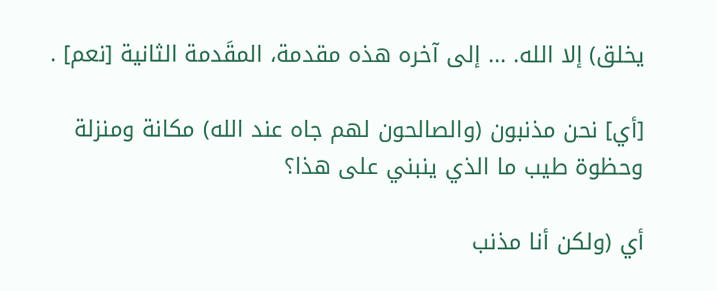يخلق) إلا الله. ... إلى آخره هذه مقدمة، المقَدمة الثانية [نعم] .

[أي] نحن مذنبون (والصالحون لهم جاه عند الله) مكانة ومنزلة وحظوة طيب ما الذي ينبني على هذا؟

أي (ولكن أنا مذنب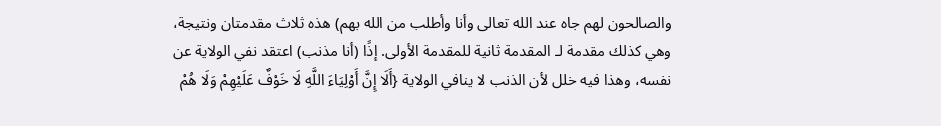والصالحون لهم جاه عند الله تعالى وأنا وأطلب من الله بهم) هذه ثلاث مقدمتان ونتيجة، وهي كذلك مقدمة لـ المقدمة ثانية للمقدمة الأولى. إذًا (أنا مذنب) اعتقد نفي الولاية عن نفسه، وهذا فيه خلل لأن الذنب لا ينافي الولاية {أَلَا إِنَّ أَوْلِيَاءَ اللَّهِ لَا خَوْفٌ عَلَيْهِمْ وَلَا هُمْ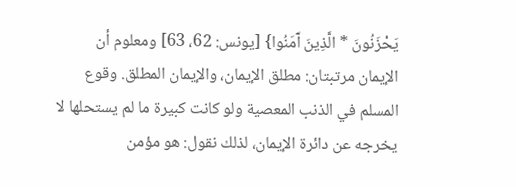يَحْزَنُونَ * الَّذِينَ آَمَنُوا} [يونس: 62، 63] ومعلوم أن الإيمان مرتبتان: مطلق الإيمان، والإيمان المطلق. وقوع المسلم في الذنب المعصية ولو كانت كبيرة ما لم يستحلها لا يخرجه عن دائرة الإيمان، لذلك نقول: هو مؤمن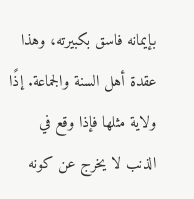بإيمانه فاسق بكبيرته، وهذا عقدة أهل السنة والجماعة. إذًا ولاية مثلها فإذا وقع في الذنب لا يخرج عن كونه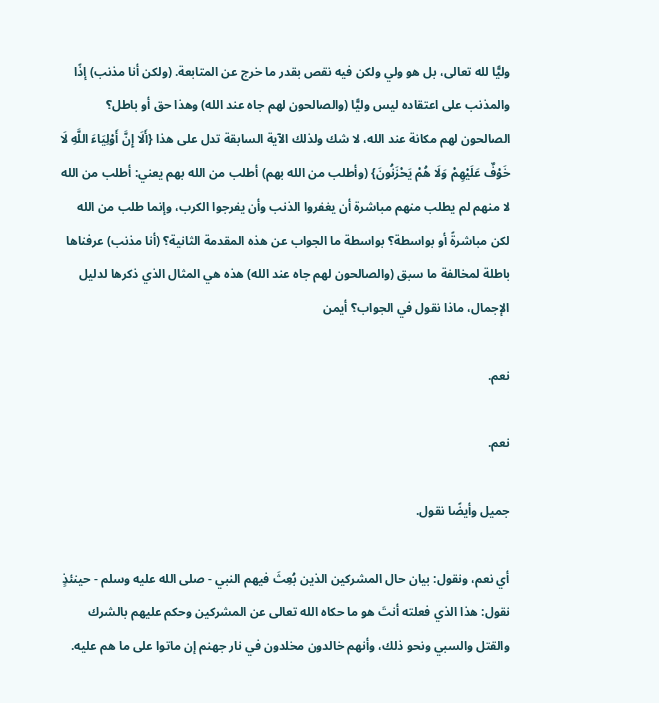وليًّا لله تعالى، بل هو ولي ولكن فيه نقص بقدر ما خرج عن المتابعة. (ولكن أنا مذنب) إذًا والمذنب على اعتقاده ليس وليًّا (والصالحون لهم جاه عند الله) وهذا حق أو باطل؟ الصالحون لهم مكانة عند الله، لا شك ولذلك الآية السابقة تدل على هذا {أَلَا إِنَّ أَوْلِيَاءَ اللَّهِ لَا خَوْفٌ عَلَيْهِمْ وَلَا هُمْ يَحْزَنُونَ} (وأطلب من الله بهم) أطلب من الله بهم يعني: أطلب من الله لا منهم لم يطلب منهم مباشرة أن يغفروا الذنب وأن يفرجوا الكرب، وإنما طلب من الله لكن مباشرةً أو بواسطة؟ بواسطة ما الجواب عن هذه المقدمة الثانية؟ (أنا مذنب) عرفناها باطلة لمخالفة ما سبق (والصالحون لهم جاه عند الله) هذه هي المثال الذي ذكرها لدليل الإجمال، ماذا نقول في الجواب؟ أيمن

نعم.

نعم.

جميل وأيضًا نقول.

أي نعم، ونقول: بيان حال المشركين الذين بُعِثَ فيهم النبي - صلى الله عليه وسلم - حينئذٍ نقول: هذا الذي فعلته أنتَ هو ما حكاه الله تعالى عن المشركين وحكم عليهم بالشرك والقتل والسبي ونحو ذلك، وأنهم خالدون مخلدون في نار جهنم إن ماتوا على ما هم عليه.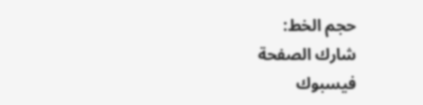حجم الخط:
شارك الصفحة
فيسبوك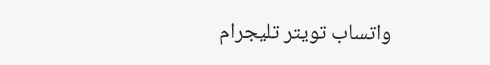واتساب تويتر تليجرام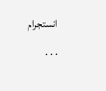انستجرام
. . .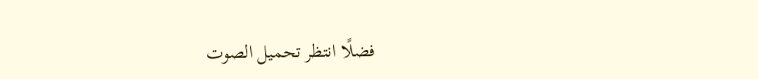فضلًا انتظر تحميل الصوت